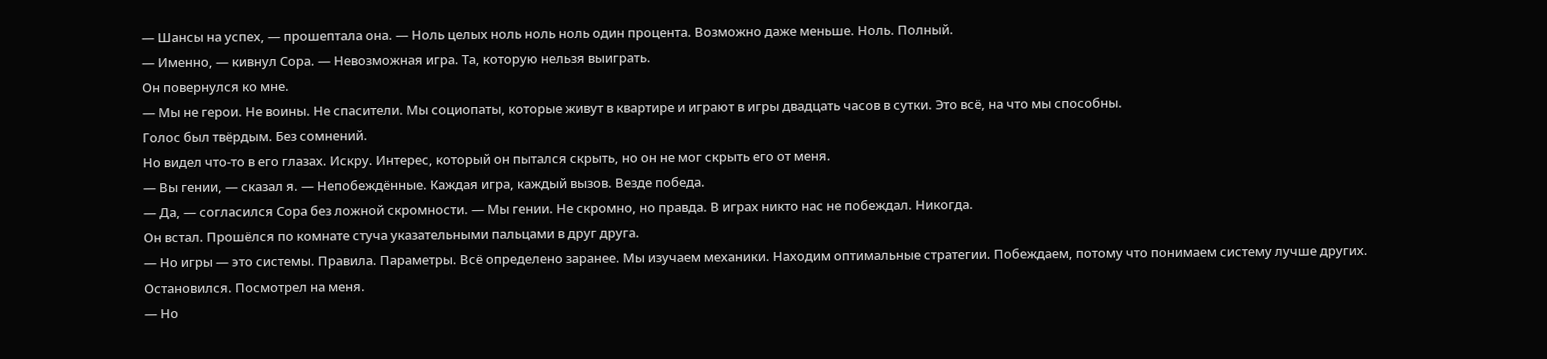— Шансы на успех, — прошептала она. — Ноль целых ноль ноль ноль один процента. Возможно даже меньше. Ноль. Полный.
— Именно, — кивнул Сора. — Невозможная игра. Та, которую нельзя выиграть.
Он повернулся ко мне.
— Мы не герои. Не воины. Не спасители. Мы социопаты, которые живут в квартире и играют в игры двадцать часов в сутки. Это всё, на что мы способны.
Голос был твёрдым. Без сомнений.
Но видел что-то в его глазах. Искру. Интерес, который он пытался скрыть, но он не мог скрыть его от меня.
— Вы гении, — сказал я. — Непобеждённые. Каждая игра, каждый вызов. Везде победа.
— Да, — согласился Сора без ложной скромности. — Мы гении. Не скромно, но правда. В играх никто нас не побеждал. Никогда.
Он встал. Прошёлся по комнате стуча указательными пальцами в друг друга.
— Но игры — это системы. Правила. Параметры. Всё определено заранее. Мы изучаем механики. Находим оптимальные стратегии. Побеждаем, потому что понимаем систему лучше других.
Остановился. Посмотрел на меня.
— Но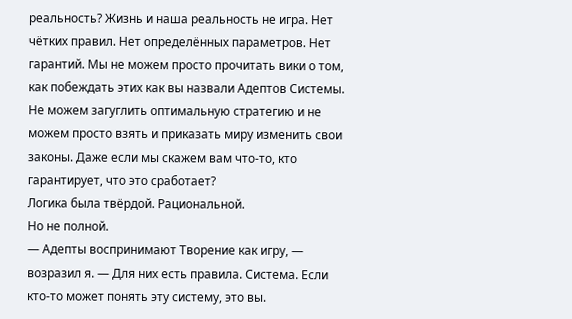реальность? Жизнь и наша реальность не игра. Нет чётких правил. Нет определённых параметров. Нет гарантий. Мы не можем просто прочитать вики о том, как побеждать этих как вы назвали Адептов Системы. Не можем загуглить оптимальную стратегию и не можем просто взять и приказать миру изменить свои законы. Даже если мы скажем вам что-то, кто гарантирует, что это сработает?
Логика была твёрдой. Рациональной.
Но не полной.
— Адепты воспринимают Творение как игру, — возразил я. — Для них есть правила. Система. Если кто-то может понять эту систему, это вы.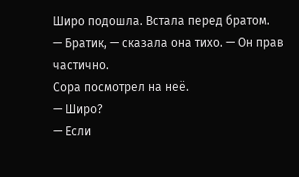Широ подошла. Встала перед братом.
— Братик, — сказала она тихо. — Он прав частично.
Сора посмотрел на неё.
— Широ?
— Если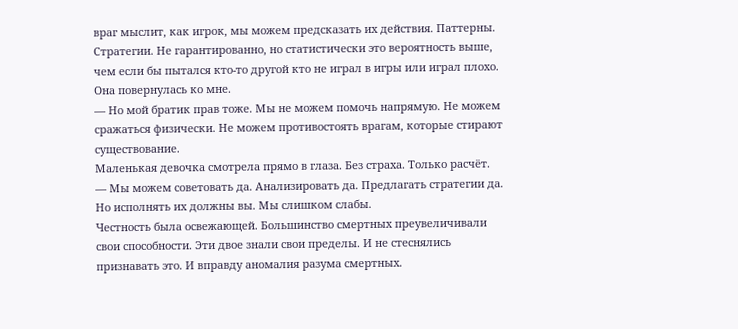враг мыслит, как игрок, мы можем предсказать их действия. Паттерны. Стратегии. Не гарантированно, но статистически это вероятность выше, чем если бы пытался кто-то другой кто не играл в игры или играл плохо.
Она повернулась ко мне.
— Но мой братик прав тоже. Мы не можем помочь напрямую. Не можем сражаться физически. Не можем противостоять врагам, которые стирают существование.
Маленькая девочка смотрела прямо в глаза. Без страха. Только расчёт.
— Мы можем советовать да. Анализировать да. Предлагать стратегии да. Но исполнять их должны вы. Мы слишком слабы.
Честность была освежающей. Большинство смертных преувеличивали свои способности. Эти двое знали свои пределы. И не стеснялись признавать это. И вправду аномалия разума смертных.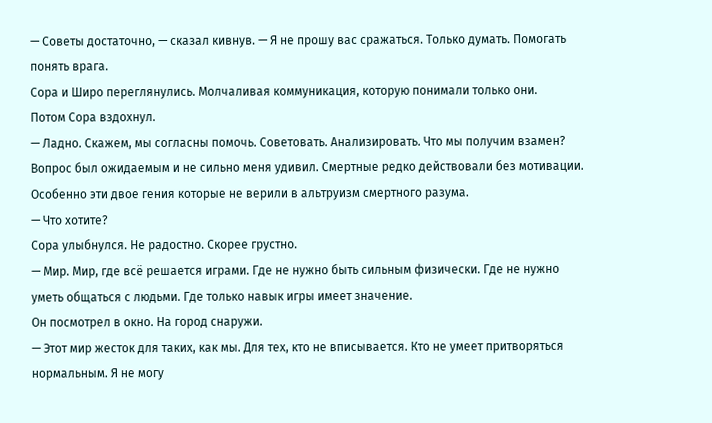— Советы достаточно, — сказал кивнув. — Я не прошу вас сражаться. Только думать. Помогать понять врага.
Сора и Широ переглянулись. Молчаливая коммуникация, которую понимали только они.
Потом Сора вздохнул.
— Ладно. Скажем, мы согласны помочь. Советовать. Анализировать. Что мы получим взамен?
Вопрос был ожидаемым и не сильно меня удивил. Смертные редко действовали без мотивации. Особенно эти двое гения которые не верили в альтруизм смертного разума.
— Что хотите?
Сора улыбнулся. Не радостно. Скорее грустно.
— Мир. Мир, где всё решается играми. Где не нужно быть сильным физически. Где не нужно уметь общаться с людьми. Где только навык игры имеет значение.
Он посмотрел в окно. На город снаружи.
— Этот мир жесток для таких, как мы. Для тех, кто не вписывается. Кто не умеет притворяться нормальным. Я не могу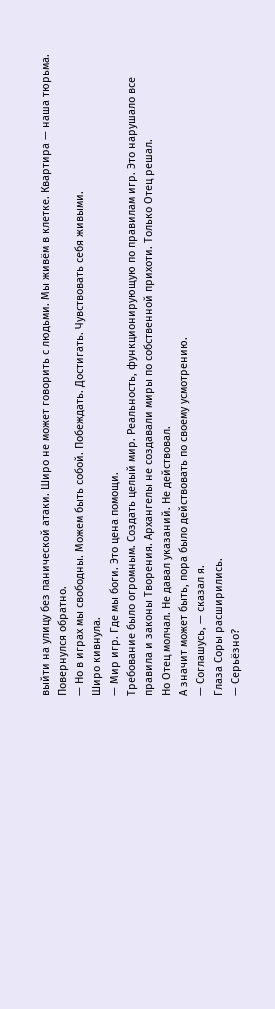выйти на улицу без панической атаки. Широ не может говорить с людьми. Мы живём в клетке. Квартира — наша тюрьма.
Повернулся обратно.
— Но в играх мы свободны. Можем быть собой. Побеждать. Достигать. Чувствовать себя живыми.
Широ кивнула.
— Мир игр. Где мы боги. Это цена помощи.
Требование было огромным. Создать целый мир. Реальность, функционирующую по правилам игр. Это нарушало все правила и законы Творения. Архангелы не создавали миры по собственной прихоти. Только Отец решал.
Но Отец молчал. Не давал указаний. Не действовал.
А значит может быть, пора было действовать по своему усмотрению.
— Соглашусь, — сказал я.
Глаза Соры расширились.
— Серьёзно?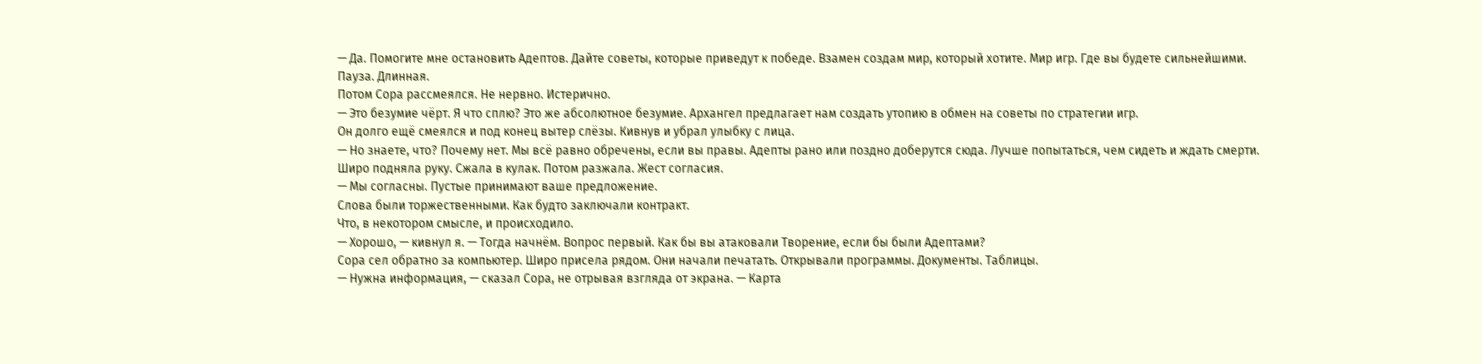— Да. Помогите мне остановить Адептов. Дайте советы, которые приведут к победе. Взамен создам мир, который хотите. Мир игр. Где вы будете сильнейшими.
Пауза. Длинная.
Потом Сора рассмеялся. Не нервно. Истерично.
— Это безумие чёрт. Я что сплю? Это же абсолютное безумие. Архангел предлагает нам создать утопию в обмен на советы по стратегии игр.
Он долго ещё смеялся и под конец вытер слёзы. Кивнув и убрал улыбку с лица.
— Но знаете, что? Почему нет. Мы всё равно обречены, если вы правы. Адепты рано или поздно доберутся сюда. Лучше попытаться, чем сидеть и ждать смерти.
Широ подняла руку. Сжала в кулак. Потом разжала. Жест согласия.
— Мы согласны. Пустые принимают ваше предложение.
Слова были торжественными. Как будто заключали контракт.
Что, в некотором смысле, и происходило.
— Хорошо, — кивнул я. — Тогда начнём. Вопрос первый. Как бы вы атаковали Творение, если бы были Адептами?
Сора сел обратно за компьютер. Широ присела рядом. Они начали печатать. Открывали программы. Документы. Таблицы.
— Нужна информация, — сказал Сора, не отрывая взгляда от экрана. — Карта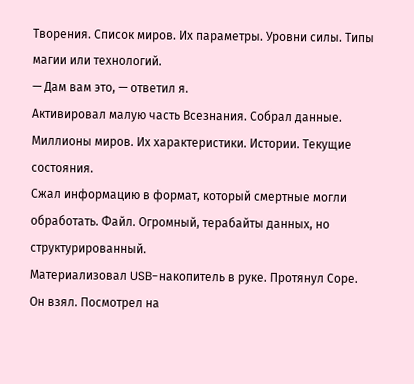Творения. Список миров. Их параметры. Уровни силы. Типы магии или технологий.
— Дам вам это, — ответил я.
Активировал малую часть Всезнания. Собрал данные. Миллионы миров. Их характеристики. Истории. Текущие состояния.
Сжал информацию в формат, который смертные могли обработать. Файл. Огромный, терабайты данных, но структурированный.
Материализовал USB-накопитель в руке. Протянул Соре.
Он взял. Посмотрел на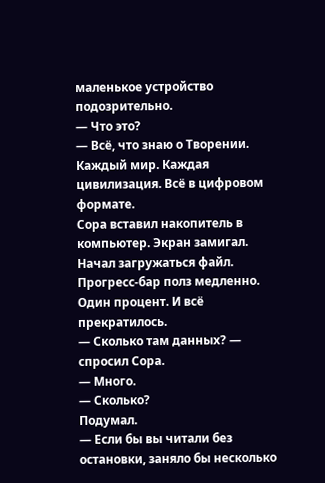маленькое устройство подозрительно.
— Что это?
— Всё, что знаю о Творении. Каждый мир. Каждая цивилизация. Всё в цифровом формате.
Сора вставил накопитель в компьютер. Экран замигал. Начал загружаться файл.
Прогресс-бар полз медленно. Один процент. И всё прекратилось.
— Сколько там данных? — спросил Сора.
— Много.
— Сколько?
Подумал.
— Если бы вы читали без остановки, заняло бы несколько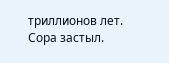триллионов лет.
Сора застыл.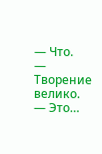— Что.
— Творение велико.
— Это…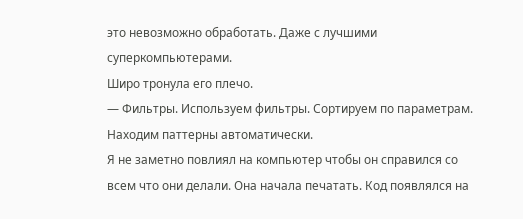это невозможно обработать. Даже с лучшими суперкомпьютерами.
Широ тронула его плечо.
— Фильтры. Используем фильтры. Сортируем по параметрам. Находим паттерны автоматически.
Я не заметно повлиял на компьютер чтобы он справился со всем что они делали. Она начала печатать. Код появлялся на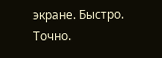экране. Быстро. Точно.